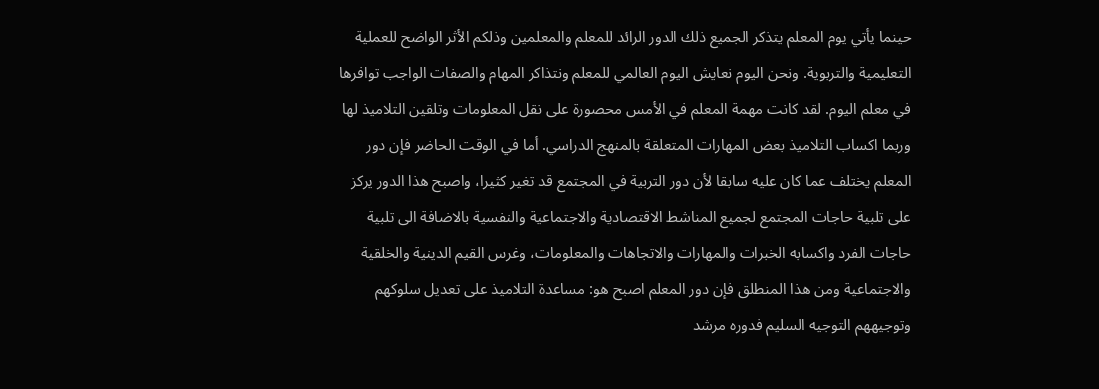حينما يأتي يوم المعلم يتذكر الجميع ذلك الدور الرائد للمعلم والمعلمين وذلكم الأثر الواضح للعملية التعليمية والتربوية. ونحن اليوم نعايش اليوم العالمي للمعلم ونتذاكر المهام والصفات الواجب توافرها في معلم اليوم. لقد كانت مهمة المعلم في الأمس محصورة على نقل المعلومات وتلقين التلاميذ لها وربما اكساب التلاميذ بعض المهارات المتعلقة بالمنهج الدراسي. أما في الوقت الحاضر فإن دور المعلم يختلف عما كان عليه سابقا لأن دور التربية في المجتمع قد تغير كثيرا، واصبح هذا الدور يركز على تلبية حاجات المجتمع لجميع المناشط الاقتصادية والاجتماعية والنفسية بالاضافة الى تلبية حاجات الفرد واكسابه الخبرات والمهارات والاتجاهات والمعلومات، وغرس القيم الدينية والخلقية والاجتماعية ومن هذا المنطلق فإن دور المعلم اصبح هو: مساعدة التلاميذ على تعديل سلوكهم وتوجيههم التوجيه السليم فدوره مرشد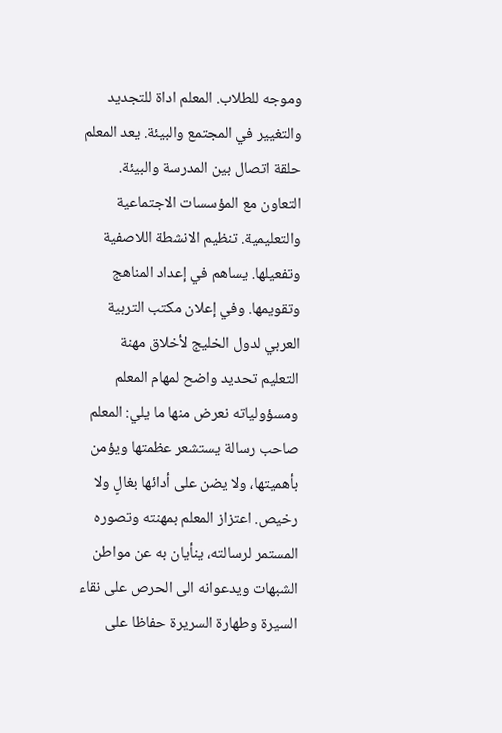وموجه للطلاب. المعلم اداة للتجديد والتغيير في المجتمع والبيئة. يعد المعلم حلقة اتصال بين المدرسة والبيئة. التعاون مع المؤسسات الاجتماعية والتعليمية. تنظيم الانشطة اللاصفية وتفعيلها. يساهم في إعداد المناهج وتقويمها. وفي إعلان مكتب التربية العربي لدول الخليج لأخلاق مهنة التعليم تحديد واضح لمهام المعلم ومسؤولياته نعرض منها ما يلي: المعلم صاحب رسالة يستشعر عظمتها ويؤمن بأهميتها، ولا يضن على أدائها بغالٍ ولا رخيص. اعتزاز المعلم بمهنته وتصوره المستمر لرسالته، ينأيان به عن مواطن الشبهات ويدعوانه الى الحرص على نقاء السيرة وطهارة السريرة حفاظا على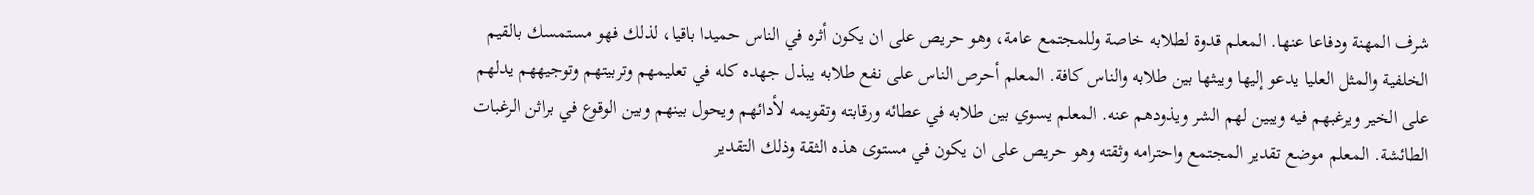شرف المهنة ودفاعا عنها. المعلم قدوة لطلابه خاصة وللمجتمع عامة، وهو حريص على ان يكون أثره في الناس حميدا باقيا، لذلك فهو مستمسك بالقيم الخلفية والمثل العليا يدعو إليها ويبثها بين طلابه والناس كافة. المعلم أحرص الناس على نفع طلابه يبذل جهده كله في تعليمهم وتربيتهم وتوجيههم يدلهم على الخير ويرغبهم فيه ويبين لهم الشر ويذودهم عنه. المعلم يسوي بين طلابه في عطائه ورقابته وتقويمه لأدائهم ويحول بينهم وبين الوقوع في براثن الرغبات الطائشة. المعلم موضع تقدير المجتمع واحترامه وثقته وهو حريص على ان يكون في مستوى هذه الثقة وذلك التقدير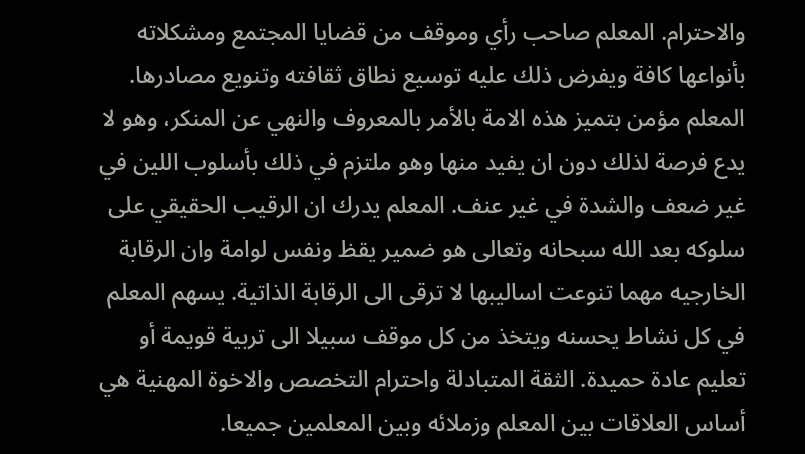والاحترام. المعلم صاحب رأي وموقف من قضايا المجتمع ومشكلاته بأنواعها كافة ويفرض ذلك عليه توسيع نطاق ثقافته وتنويع مصادرها. المعلم مؤمن بتميز هذه الامة بالأمر بالمعروف والنهي عن المنكر، وهو لا يدع فرصة لذلك دون ان يفيد منها وهو ملتزم في ذلك بأسلوب اللين في غير ضعف والشدة في غير عنف. المعلم يدرك ان الرقيب الحقيقي على سلوكه بعد الله سبحانه وتعالى هو ضمير يقظ ونفس لوامة وان الرقابة الخارجيه مهما تنوعت اساليبها لا ترقى الى الرقابة الذاتية. يسهم المعلم في كل نشاط يحسنه ويتخذ من كل موقف سبيلا الى تربية قويمة أو تعليم عادة حميدة. الثقة المتبادلة واحترام التخصص والاخوة المهنية هي أساس العلاقات بين المعلم وزملائه وبين المعلمين جميعا.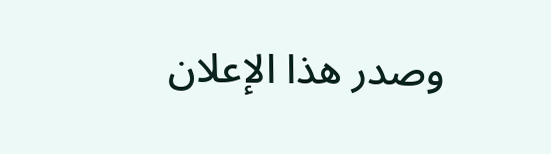وصدر هذا الإعلان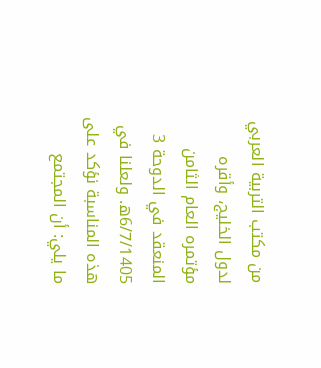من مكتب التربية العربي لدول الخليج، وأقره مؤتمره العام الثامن المنعقد في الدوحة 3 6/7/1405ه. ولعلنا في هذه المناسبة نؤكد على ما يلي: أن المجتمع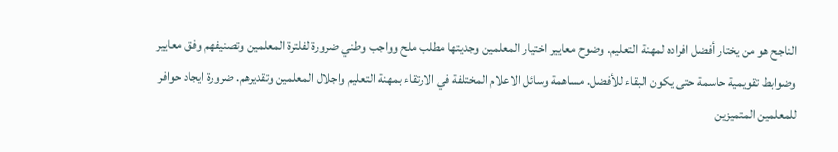الناجح هو من يختار أفضل افراده لمهنة التعليم. وضوح معايير اختيار المعلمين وجديتها مطلب ملح وواجب وطني ضرورة لفلترة المعلمين وتصنيفهم وفق معايير وضوابط تقويمية حاسمة حتى يكون البقاء للأفضل. مساهمة وسائل الاعلام المختلفة في الارتقاء بمهنة التعليم واجلال المعلمين وتقديرهم. ضرورة ايجاد حوافر للمعلمين المتميزين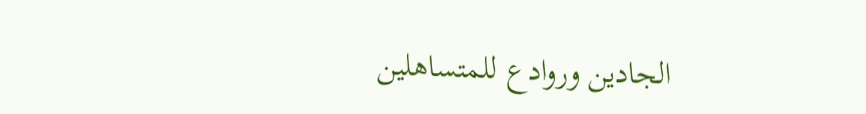الجادين وروادع للمتساهلين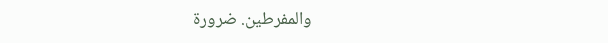والمفرطين. ضرورة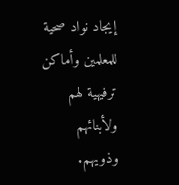إيجاد نواد صحية للمعلمين وأماكن ترفيهية لهم ولأبنائهم وذويهم.